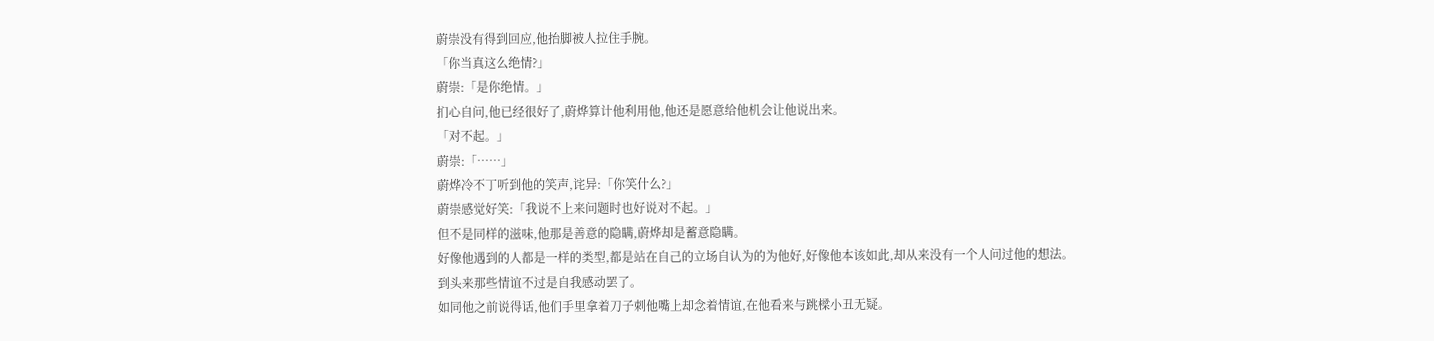蔚崇没有得到回应,他抬脚被人拉住手腕。
「你当真这么绝情?」
蔚崇:「是你绝情。」
扪心自问,他已经很好了,蔚烨算计他利用他,他还是愿意给他机会让他说出来。
「对不起。」
蔚崇:「……」
蔚烨冷不丁听到他的笑声,诧异:「你笑什么?」
蔚崇感觉好笑:「我说不上来问题时也好说对不起。」
但不是同样的滋味,他那是善意的隐瞒,蔚烨却是蓄意隐瞒。
好像他遇到的人都是一样的类型,都是站在自己的立场自认为的为他好,好像他本该如此,却从来没有一个人问过他的想法。
到头来那些情谊不过是自我感动罢了。
如同他之前说得话,他们手里拿着刀子刺他嘴上却念着情谊,在他看来与跳樑小丑无疑。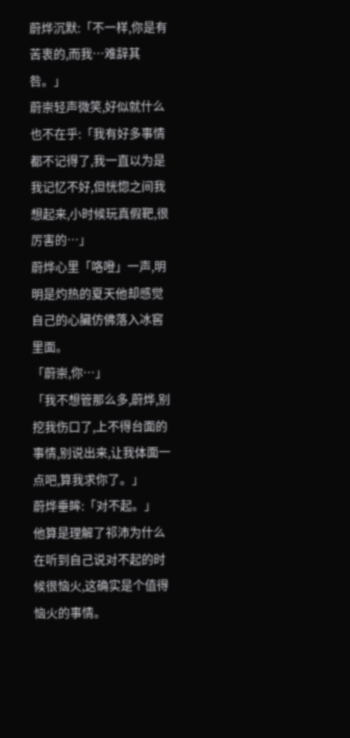蔚烨沉默:「不一样,你是有苦衷的,而我…难辞其咎。」
蔚崇轻声微笑,好似就什么也不在乎:「我有好多事情都不记得了,我一直以为是我记忆不好,但恍惚之间我想起来,小时候玩真假靶,很厉害的…」
蔚烨心里「咯噔」一声,明明是灼热的夏天他却感觉自己的心臟仿佛落入冰窖里面。
「蔚崇,你…」
「我不想管那么多,蔚烨,别挖我伤口了,上不得台面的事情,别说出来,让我体面一点吧,算我求你了。」
蔚烨垂眸:「对不起。」
他算是理解了祁沛为什么在听到自己说对不起的时候很恼火,这确实是个值得恼火的事情。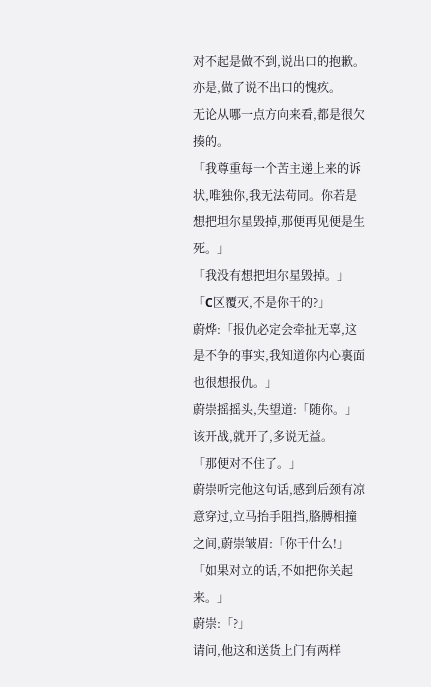对不起是做不到,说出口的抱歉。
亦是,做了说不出口的愧疚。
无论从哪一点方向来看,都是很欠揍的。
「我尊重每一个苦主递上来的诉状,唯独你,我无法苟同。你若是想把坦尔星毁掉,那便再见便是生死。」
「我没有想把坦尔星毁掉。」
「C区覆灭,不是你干的?」
蔚烨:「报仇必定会牵扯无辜,这是不争的事实,我知道你内心裏面也很想报仇。」
蔚崇摇摇头,失望道:「随你。」
该开战,就开了,多说无益。
「那便对不住了。」
蔚崇听完他这句话,感到后颈有凉意穿过,立马抬手阻挡,胳膊相撞之间,蔚崇皱眉:「你干什么!」
「如果对立的话,不如把你关起来。」
蔚崇:「?」
请问,他这和送货上门有两样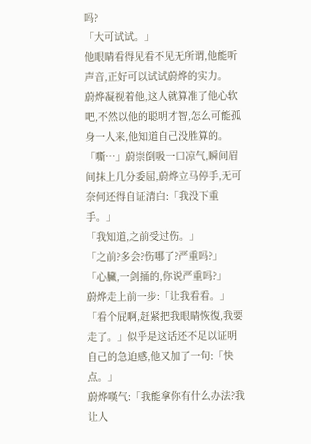吗?
「大可试试。」
他眼睛看得见看不见无所谓,他能听声音,正好可以试试蔚烨的实力。
蔚烨凝视着他,这人就算准了他心软吧,不然以他的聪明才智,怎么可能孤身一人来,他知道自己没胜算的。
「嘶…」蔚崇倒吸一口凉气,瞬间眉间抹上几分委屈,蔚烨立马停手,无可奈何还得自证清白:「我没下重手。」
「我知道,之前受过伤。」
「之前?多会?伤哪了?严重吗?」
「心臟,一剑捅的,你说严重吗?」
蔚烨走上前一步:「让我看看。」
「看个屁啊,赶紧把我眼睛恢復,我要走了。」似乎是这话还不足以证明自己的急迫感,他又加了一句:「快点。」
蔚烨嘆气:「我能拿你有什么办法?我让人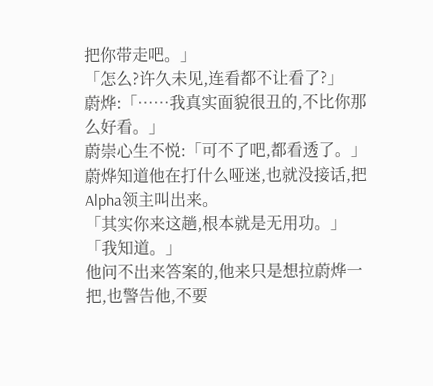把你带走吧。」
「怎么?许久未见,连看都不让看了?」
蔚烨:「……我真实面貌很丑的,不比你那么好看。」
蔚崇心生不悦:「可不了吧,都看透了。」
蔚烨知道他在打什么哑迷,也就没接话,把Alpha领主叫出来。
「其实你来这趟,根本就是无用功。」
「我知道。」
他问不出来答案的,他来只是想拉蔚烨一把,也警告他,不要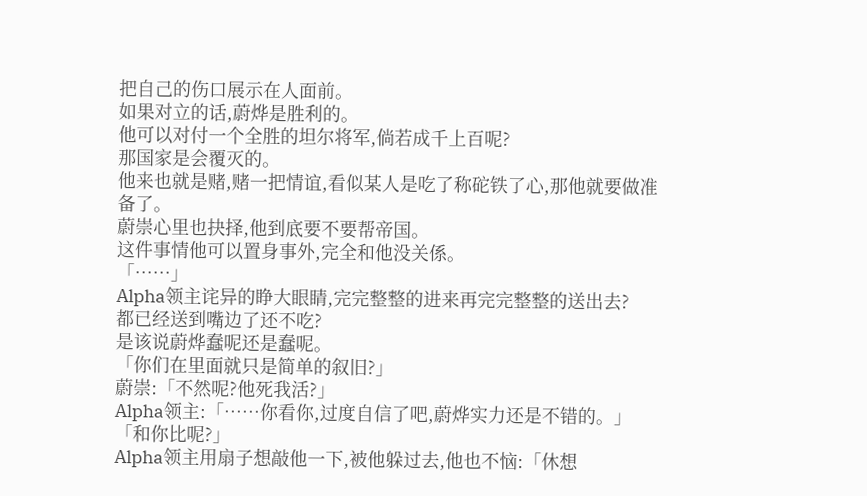把自己的伤口展示在人面前。
如果对立的话,蔚烨是胜利的。
他可以对付一个全胜的坦尔将军,倘若成千上百呢?
那国家是会覆灭的。
他来也就是赌,赌一把情谊,看似某人是吃了称砣铁了心,那他就要做准备了。
蔚崇心里也抉择,他到底要不要帮帝国。
这件事情他可以置身事外,完全和他没关係。
「……」
Alpha领主诧异的睁大眼睛,完完整整的进来再完完整整的送出去?
都已经送到嘴边了还不吃?
是该说蔚烨蠢呢还是蠢呢。
「你们在里面就只是简单的叙旧?」
蔚崇:「不然呢?他死我活?」
Alpha领主:「……你看你,过度自信了吧,蔚烨实力还是不错的。」
「和你比呢?」
Alpha领主用扇子想敲他一下,被他躲过去,他也不恼:「休想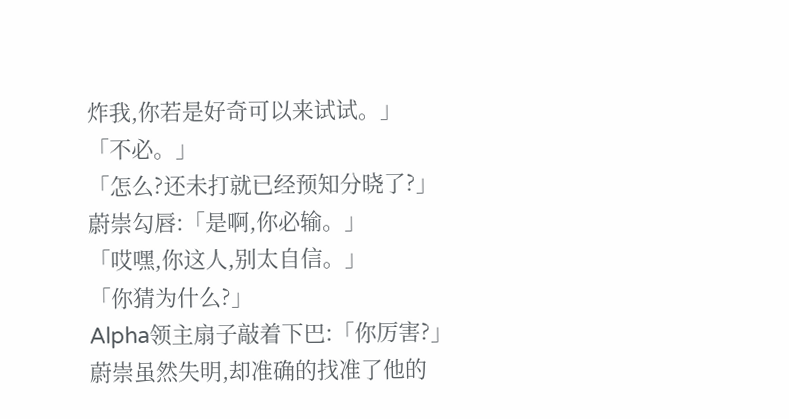炸我,你若是好奇可以来试试。」
「不必。」
「怎么?还未打就已经预知分晓了?」
蔚崇勾唇:「是啊,你必输。」
「哎嘿,你这人,别太自信。」
「你猜为什么?」
Alpha领主扇子敲着下巴:「你厉害?」
蔚崇虽然失明,却准确的找准了他的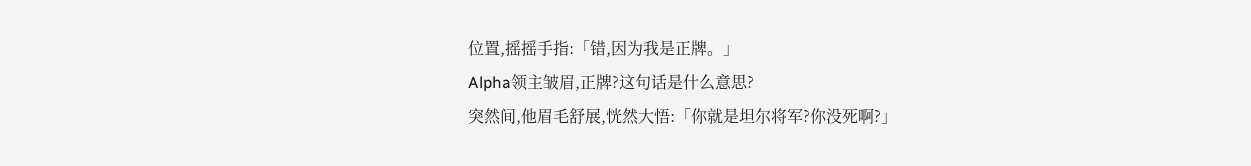位置,摇摇手指:「错,因为我是正牌。」
Alpha领主皱眉,正牌?这句话是什么意思?
突然间,他眉毛舒展,恍然大悟:「你就是坦尔将军?你没死啊?」